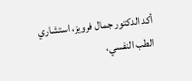أكد الدكتور جمال فرويز، استشاري الطب النفسي،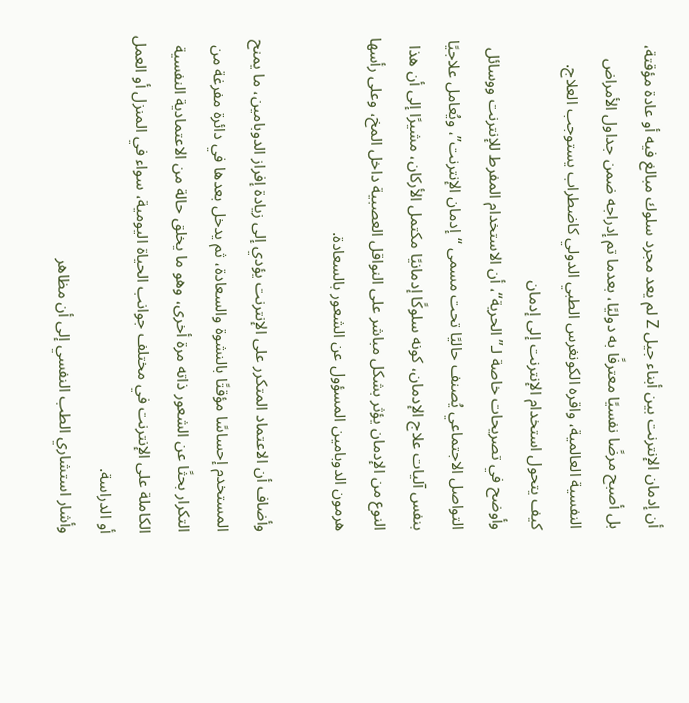أن إدمان الإنترنت بين أبناء جيل Z لم يعد مجرد سلوك مبالغ فيه أو عادة مؤقتة، بل أصبح مرضًا نفسيًا معترفًا به دوليًا، بعدما تم إدراجه ضمن جداول الأمراض النفسية العالمية، واقره الكونغرس الطبي الدولي كاضطراب يستوجب العلاج.
كيف يتحول استخدام الإنترنت إلى إدمان
وأوضح في تصريحات خاصة لـ”الحرية“، أن الاستخدام المفرط للإنترنت ووسائل التواصل الاجتماعي يُصنف حاليًا تحت مسمى “إدمان الإنترنت”، ويُعامل علاجيًا بنفس آليات علاج الإدمان، كونه سلوكًا إدمانيًا مكتمل الأركان، مشيرًا إلى أن هذا النوع من الإدمان يؤثر بشكل مباشر على النواقل العصبية داخل المخ، وعلى رأسها هرمون الدوبامين المسؤول عن الشعور بالسعادة.

وأضاف أن الاعتماد المتكرر على الإنترنت يؤدي إلى زيادة إفراز الدوبامين، ما يمنح المستخدم إحساسًا مؤقتًا بالنشوة والسعادة، ثم يدخل بعدها في دائرة مفرغة من التكرار بحثًا عن الشعور ذاته مرة أخرى، وهو ما يخلق حالة من الاعتمادية النفسية الكاملة على الإنترنت في مختلف جوانب الحياة اليومية، سواء في المنزل أو العمل أو الدراسة.
وأشار استشاري الطب النفسي إلى أن مظاهر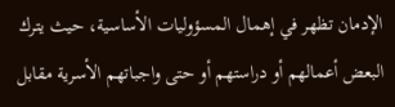الإدمان تظهر في إهمال المسؤوليات الأساسية، حيث يترك البعض أعمالهم أو دراستهم أو حتى واجباتهم الأسرية مقابل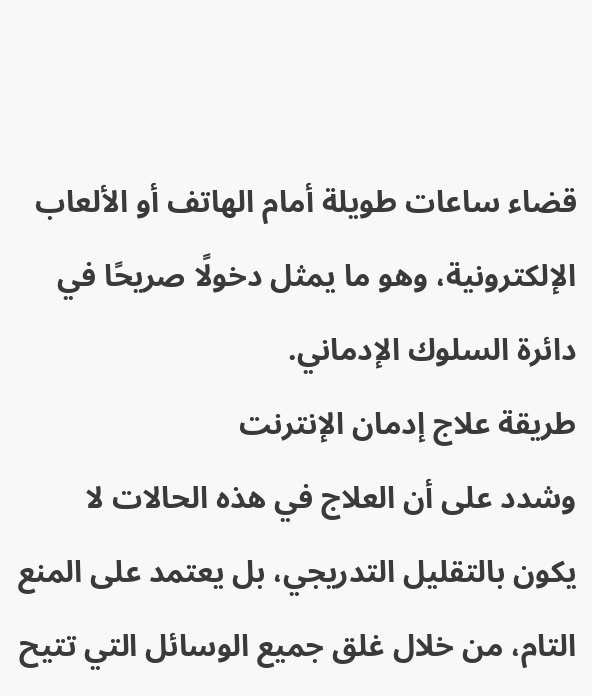قضاء ساعات طويلة أمام الهاتف أو الألعاب الإلكترونية، وهو ما يمثل دخولًا صريحًا في دائرة السلوك الإدماني.
طريقة علاج إدمان الإنترنت
وشدد على أن العلاج في هذه الحالات لا يكون بالتقليل التدريجي، بل يعتمد على المنع التام، من خلال غلق جميع الوسائل التي تتيح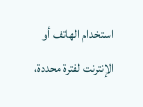استخدام الهاتف أو الإنترنت لفترة محددة،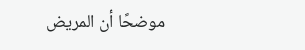موضحًا أن المريض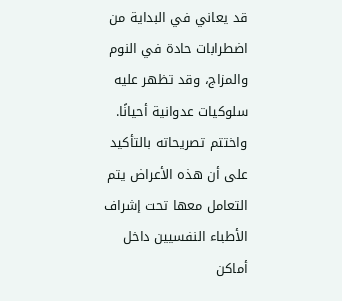قد يعاني في البداية من اضطرابات حادة في النوم والمزاج، وقد تظهر عليه سلوكيات عدوانية أحيانًا.
واختتم تصريحاته بالتأكيد على أن هذه الأعراض يتم التعامل معها تحت إشراف الأطباء النفسيين داخل أماكن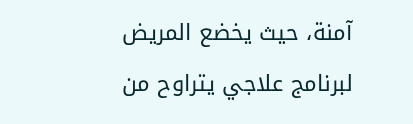آمنة، حيث يخضع المريض لبرنامج علاجي يتراوح من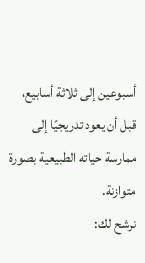أسبوعين إلى ثلاثة أسابيع، قبل أن يعود تدريجيًا إلى ممارسة حياته الطبيعية بصورة متوازنة.
نرشح لك: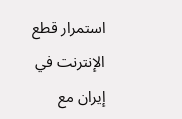استمرار قطع الإنترنت في إيران مع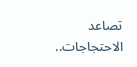تصاعد الاحتجاجات..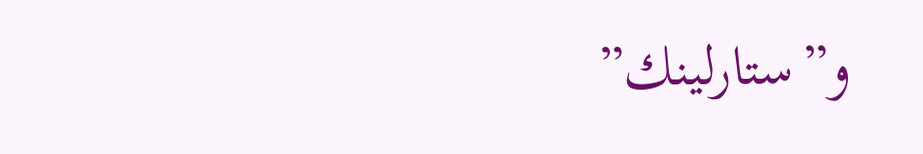و”ستارلينك”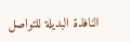النافذة البديلة للتواصل